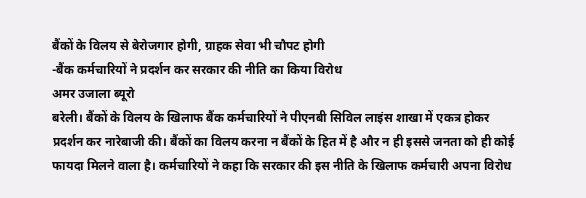बैंकों के विलय से बेरोजगार होगी, ग्राहक सेवा भी चौपट होगी
-बैंक कर्मचारियों ने प्रदर्शन कर सरकार की नीति का किया विरोध
अमर उजाला ब्यूरो
बरेली। बैंकों के विलय के खिलाफ बैंक कर्मचारियों ने पीएनबी सिविल लाइंस शाखा में एकत्र होकर प्रदर्शन कर नारेबाजी की। बैंकों का विलय करना न बैंकों के हित में है और न ही इससे जनता को ही कोई फायदा मिलने वाला है। कर्मचारियों ने कहा कि सरकार की इस नीति के खिलाफ कर्मचारी अपना विरोध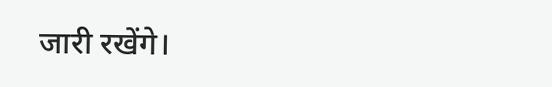जारी रखेंगे।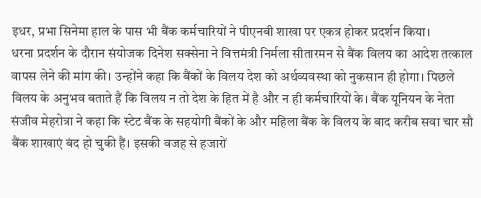इधर, प्रभा सिनेमा हाल के पास भी बैंक कर्मचारियों ने पीएनबी शाखा पर एकत्र होकर प्रदर्शन किया।
धरना प्रदर्शन के दौरान संयोजक दिनेश सक्सेना ने वित्तमंत्री निर्मला सीतारमन से बैंक विलय का आदेश तत्काल वापस लेने की मांग की। उन्होंने कहा कि बैंकों के विलय देश को अर्थव्यवस्था को नुकसान ही होगा। पिछले विलय के अनुभव बताते हैं कि विलय न तो देश के हित में है और न ही कर्मचारियों के। बैंक यूनियन के नेता संजीव मेहरोत्रा ने कहा कि स्टेट बैंक के सहयोगी बैंकों के और महिला बैंक के विलय के बाद करीब सवा चार सौ बैंक शाखाएं बंद हो चुकी हैं। इसकी वजह से हजारों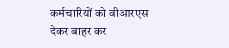कर्मचारियों को वीआरएस देकर बाहर कर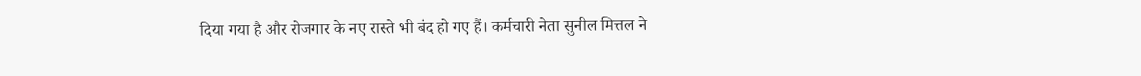दिया गया है और रोजगार के नए रास्ते भी बंद हो गए हैं। कर्मचारी नेता सुनील मित्तल ने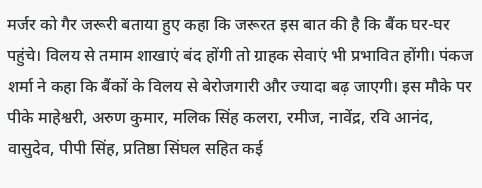मर्जर को गैर जरूरी बताया हुए कहा कि जरूरत इस बात की है कि बैंक घर-घर पहुंचे। विलय से तमाम शाखाएं बंद होंगी तो ग्राहक सेवाएं भी प्रभावित होंगी। पंकज शर्मा ने कहा कि बैंकों के विलय से बेरोजगारी और ज्यादा बढ़ जाएगी। इस मौके पर पीके माहेश्वरी, अरुण कुमार, मलिक सिंह कलरा, रमीज, नावेंद्र, रवि आनंद, वासुदेव, पीपी सिंह, प्रतिष्ठा सिंघल सहित कई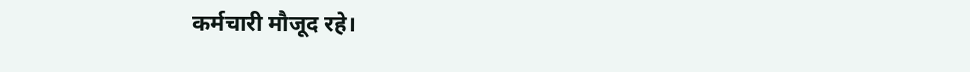कर्मचारी मौजूद रहे।